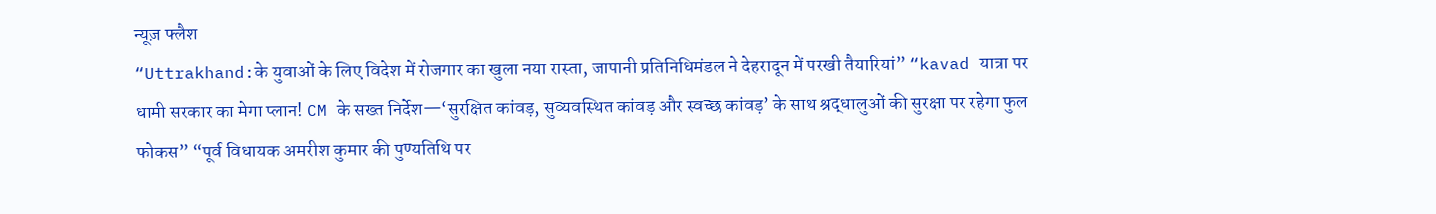न्यूज़ फ्लैश
“Uttrakhand:के युवाओं के लिए विदेश में रोजगार का खुला नया रास्ता, जापानी प्रतिनिधिमंडल ने देहरादून में परखी तैयारियां” “kavad यात्रा पर धामी सरकार का मेगा प्लान! CM के सख्त निर्देश—‘सुरक्षित कांवड़, सुव्यवस्थित कांवड़ और स्वच्छ कांवड़’ के साथ श्रद्धालुओं की सुरक्षा पर रहेगा फुल फोकस” “पूर्व विधायक अमरीश कुमार की पुण्यतिथि पर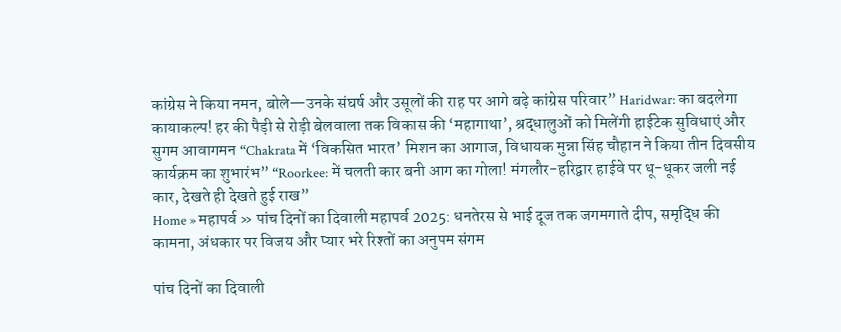कांग्रेस ने किया नमन, बोले—उनके संघर्ष और उसूलों की राह पर आगे बढ़े कांग्रेस परिवार” Haridwar: का बदलेगा कायाकल्प! हर की पैड़ी से रोड़ी बेलवाला तक विकास की ‘महागाथा’, श्रद्धालुओं को मिलेंगी हाईटेक सुविधाएं और सुगम आवागमन “Chakrata में ‘विकसित भारत’ मिशन का आगाज, विधायक मुन्ना सिंह चौहान ने किया तीन दिवसीय कार्यक्रम का शुभारंभ” “Roorkee: में चलती कार बनी आग का गोला! मंगलौर-हरिद्वार हाईवे पर धू-धूकर जली नई कार, देखते ही देखते हुई राख”
Home » महापर्व » पांच दिनों का दिवाली महापर्व 2025: धनतेरस से भाई दूज तक जगमगाते दीप, समृद्धि की कामना, अंधकार पर विजय और प्यार भरे रिश्तों का अनुपम संगम

पांच दिनों का दिवाली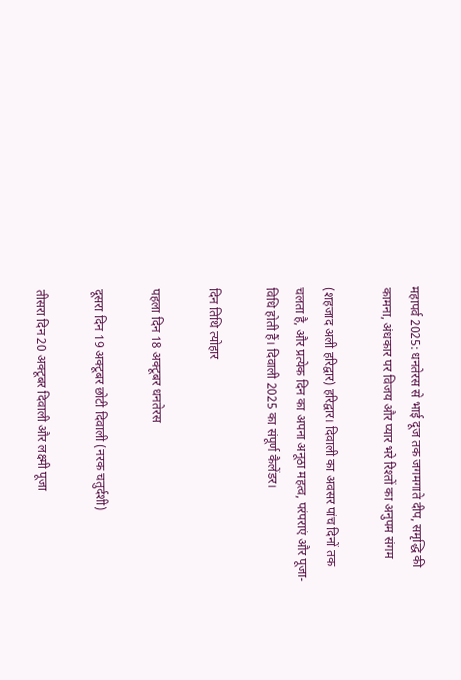महापर्व 2025: धनतेरस से भाई दूज तक जगमगाते दीप, समृद्धि की कामना, अंधकार पर विजय और प्यार भरे रिश्तों का अनुपम संगम

(शहजाद अली हरिद्वार) हरिद्वार। दिवाली का अवसर पांच दिनों तक चलता है, और प्रत्येक दिन का अपना अनूठा महत्व, परंपराएं और पूजा-विधि होती हैं। दिवाली 2025 का संपूर्ण कैलेंडर।

दिन तिथि त्योहार

पहला दिन 18 अक्टूबर धनतेरस

दूसरा दिन 19 अक्टूबर छोटी दिवाली (नरक चतुर्दशी)

तीसरा दिन 20 अक्टूबर दिवाली और लक्ष्मी पूजा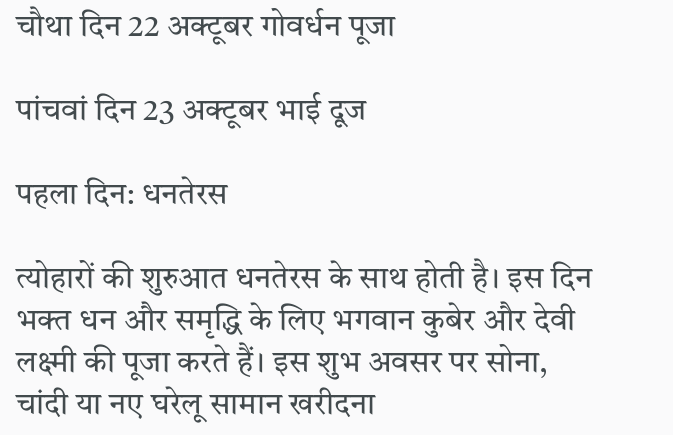चौथा दिन 22 अक्टूबर गोवर्धन पूजा

पांचवां दिन 23 अक्टूबर भाई दूज

पहला दिन: धनतेरस

त्योहारों की शुरुआत धनतेरस के साथ होती है। इस दिन भक्त धन और समृद्धि के लिए भगवान कुबेर और देवी लक्ष्मी की पूजा करते हैं। इस शुभ अवसर पर सोना, चांदी या नए घरेलू सामान खरीदना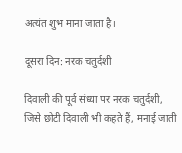अत्यंत शुभ माना जाता है।

दूसरा दिन: नरक चतुर्दशी

दिवाली की पूर्व संध्या पर नरक चतुर्दशी, जिसे छोटी दिवाली भी कहते हैं, मनाई जाती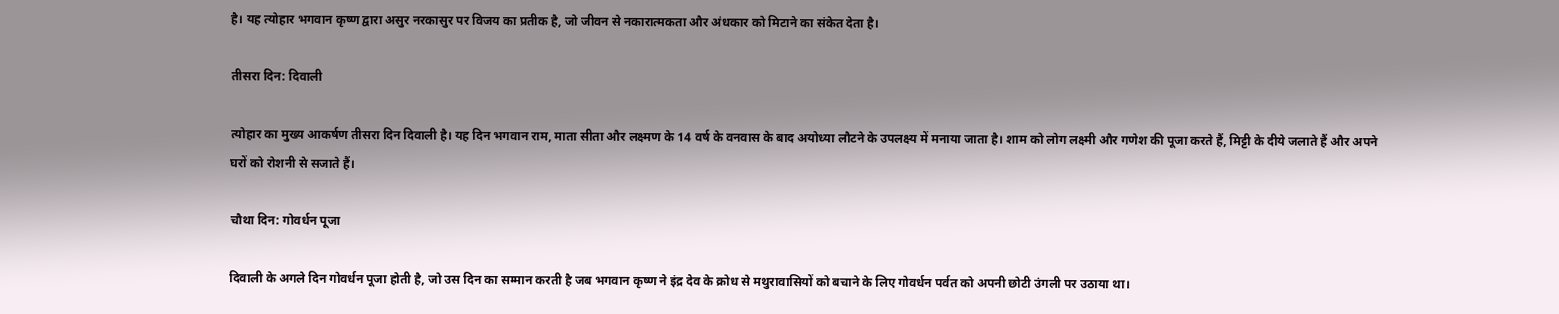है। यह त्योहार भगवान कृष्ण द्वारा असुर नरकासुर पर विजय का प्रतीक है, जो जीवन से नकारात्मकता और अंधकार को मिटाने का संकेत देता है।

तीसरा दिन: दिवाली

त्योहार का मुख्य आकर्षण तीसरा दिन दिवाली है। यह दिन भगवान राम, माता सीता और लक्ष्मण के 14 वर्ष के वनवास के बाद अयोध्या लौटने के उपलक्ष्य में मनाया जाता है। शाम को लोग लक्ष्मी और गणेश की पूजा करते हैं, मिट्टी के दीये जलाते हैं और अपने घरों को रोशनी से सजाते हैं।

चौथा दिन: गोवर्धन पूजा

दिवाली के अगले दिन गोवर्धन पूजा होती है, जो उस दिन का सम्मान करती है जब भगवान कृष्ण ने इंद्र देव के क्रोध से मथुरावासियों को बचाने के लिए गोवर्धन पर्वत को अपनी छोटी उंगली पर उठाया था।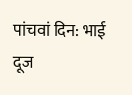पांचवां दिन: भाई दूज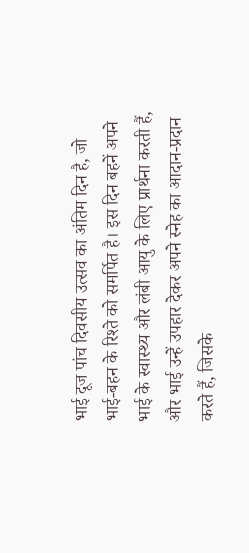भाई दूज पांच दिवसीय उत्सव का अंतिम दिन है, जो भाई-बहन के रिश्ते को समर्पित है। इस दिन बहनें अपने भाई के स्वास्थ्य और लंबी आयु के लिए प्रार्थना करती हैं, और भाई उन्हें उपहार देकर अपने स्नेह का आदान-प्रदान करते हैं, जिसके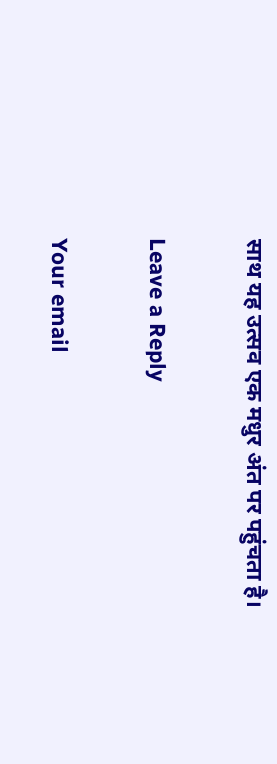साथ यह उत्सव एक मधुर अंत पर पहुंचता है।

Leave a Reply

Your email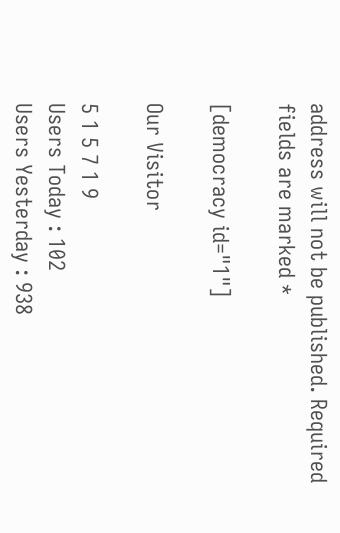address will not be published. Required fields are marked *

[democracy id="1"]

Our Visitor

5 1 5 7 1 9
Users Today : 102
Users Yesterday : 938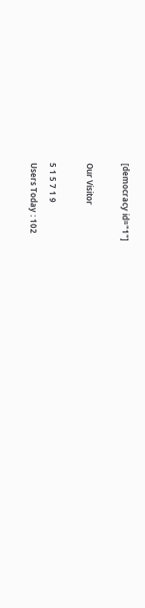[democracy id="1"]

Our Visitor

5 1 5 7 1 9
Users Today : 102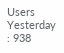Users Yesterday : 938